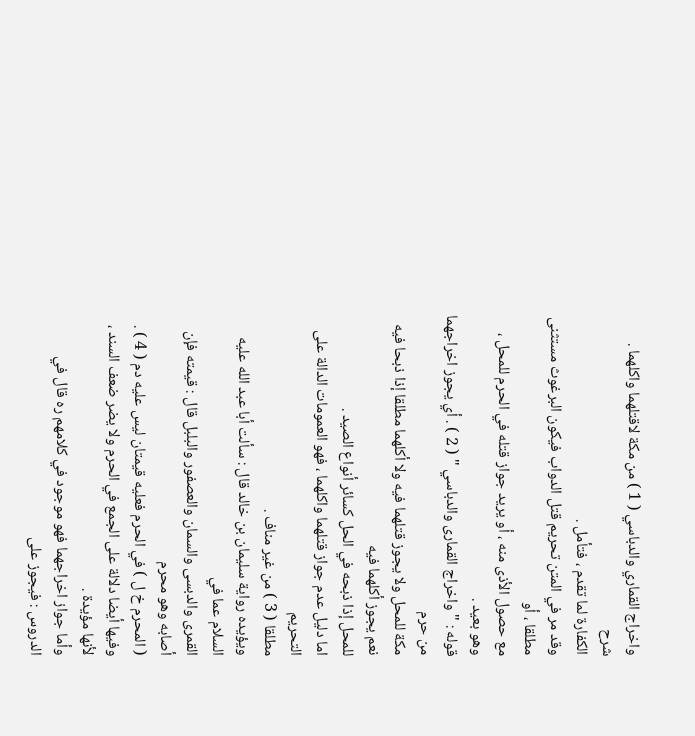واخراج القماري والدباسي ( 1 ) من مكة لاقتلهما واكلهما .
شرح
الكفارة لما تقدم ، فتأمل .
وقد مر في المتن تحريم قتل الدواب فيكون البرغوث مستثنى مطلقا ، أو
مع حصول الأذى منه ، أو يريد جواز قتله في الحرم للمحل ، وهو بعيد .
قوله : " واخراج القمارى والدباسي " ( 2 ) . أي يجوز اخراجهما من حرم
مكة للمحل ولا يجوز قتلهما فيه ولا أكلهما مطلقا إذا ذبحا فيه نعم يجوز أكلهما فيه
للمحل إذا ذبحه في الحل كسائر أنواع الصيد .
اما دليل عدم جواز قتلهما واكلهما ، فهو العمومات الدالة على التحريم
مطلقا ( 3 ) من غير مناف .
ويؤيده رواية سليمان بن خالد قال : سألت أبا عبد الله عليه السلام عما في
القمرى والدبسى والسمان والعصفور والبلبل قال : قيمته فإن أصابه وهو محرم
( المحرم خ ل ) في الحرم فعليه قيمتان ليس عليه دم ( 4 ) .
وفيها أيضا دلالة على الجمع في الحرم ولا يضر ضعف السند ، لأنها مؤيدة .
وأما جواز اخراجهما فهو موجود في كلامهم ره قال في الدروس : فيجوز على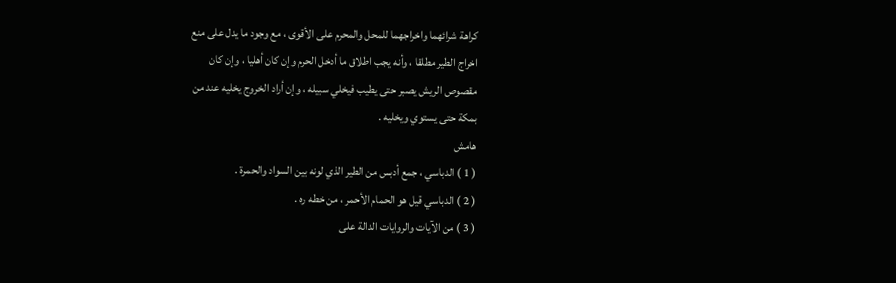كراهة شرائهما واخراجهما للمحل والمحرم على الأقوى ، مع وجود ما يدل على منع
اخراج الطير مطلقا ، وأنه يجب اطلاق ما أدخل الحرم وإن كان أهليا ، وإن كان
مقصوص الريش يصبر حتى يطيب فيخلي سبيله ، وإن أراد الخروج يخليه عند من
بمكة حتى يستوي ويخليه .
هامش
( 1 ) الدباسي ، جمع أدبس من الطير الذي لونه بين السواد والحمرة .
( 2 ) الدباسي قيل هو الحمام الأحمر ، من خطه ره .
( 3 ) من الآيات والروايات الدالة على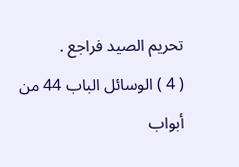تحريم الصيد فراجع .
( 4 ) الوسائل الباب 44 من أبواب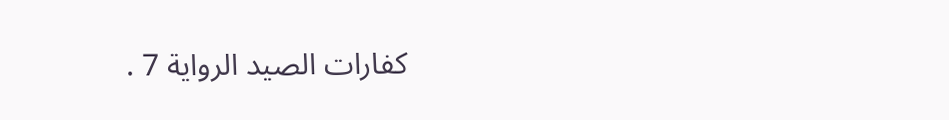كفارات الصيد الرواية 7 .